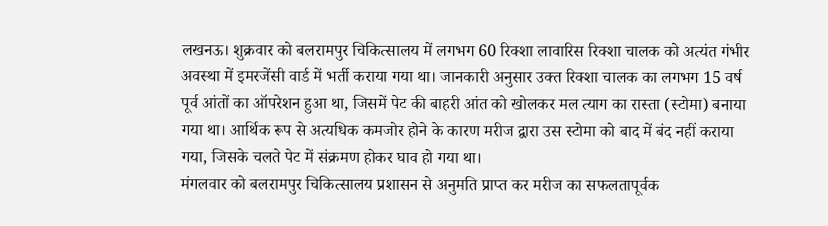लखनऊ। शुक्रवार को बलरामपुर चिकित्सालय में लगभग 60 रिक्शा लावारिस रिक्शा चालक को अत्यंत गंभीर अवस्था में इमरजेंसी वार्ड में भर्ती कराया गया था। जानकारी अनुसार उक्त रिक्शा चालक का लगभग 15 वर्ष पूर्व आंतों का ऑपरेशन हुआ था, जिसमें पेट की बाहरी आंत को खोलकर मल त्याग का रास्ता (स्टोमा) बनाया गया था। आर्थिक रूप से अत्यधिक कमजोर होने के कारण मरीज द्वारा उस स्टोमा को बाद में बंद नहीं कराया गया, जिसके चलते पेट में संक्रमण होकर घाव हो गया था।
मंगलवार को बलरामपुर चिकित्सालय प्रशासन से अनुमति प्राप्त कर मरीज का सफलतापूर्वक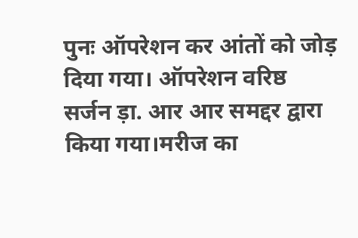पुनः ऑपरेशन कर आंतों को जोड़ दिया गया। ऑपरेशन वरिष्ठ सर्जन ड़ा. आर आर समद्दर द्वारा किया गया।मरीज का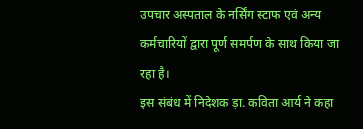उपचार अस्पताल के नर्सिंग स्टाफ एवं अन्य कर्मचारियों द्वारा पूर्ण समर्पण के साथ किया जा रहा है।
इस संबंध में निदेशक ड़ा. कविता आर्य ने कहा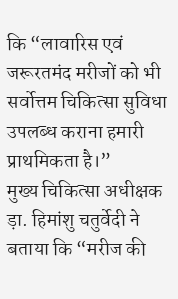कि “लावारिस एवं जरूरतमंद मरीजों को भी सर्वोत्तम चिकित्सा सुविधा उपलब्ध कराना हमारी प्राथमिकता है।”
मुख्य चिकित्सा अधीक्षक ड़ा. हिमांशु चतुर्वेदी ने बताया कि “मरीज की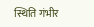स्थिति गंभीर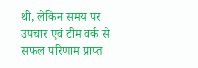थी, लेकिन समय पर उपचार एवं टीम वर्क से सफल परिणाम प्राप्त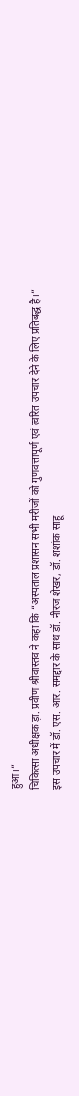हुआ।”
चिकित्सा अधीक्षक ड़ा. प्रवीण श्रीवास्तव ने कहा कि “अस्पताल प्रशासन सभी मरीजों को गुणवत्तापूर्ण एवं त्वरित उपचार देने के लिए प्रतिबद्ध है।”
इस उपचार में डॉ. एस. आर. समद्दार के साथ डॉ. नीरज शेखर, डॉ. शशांक साहू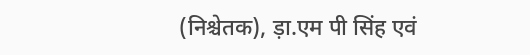(निश्चेतक), ड़ा.एम पी सिंह एवं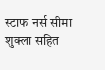स्टाफ नर्स सीमा शुक्ला सहित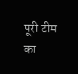पूरी टीम का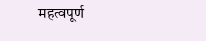महत्वपूर्ण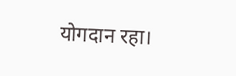योगदान रहा।